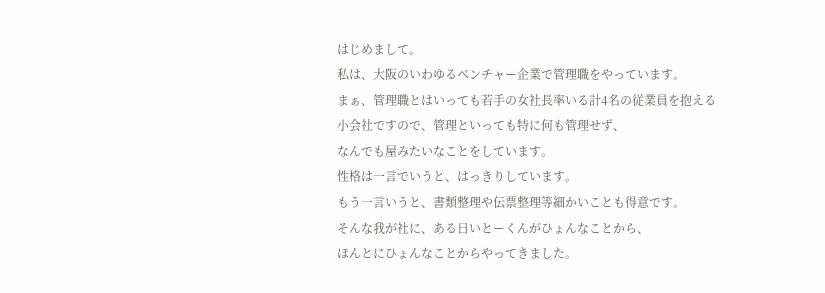はじめまして。
私は、大阪のいわゆるベンチャー企業で管理職をやっています。
まぁ、管理職とはいっても若手の女社長率いる計4名の従業員を抱える
小会社ですので、管理といっても特に何も管理せず、
なんでも屋みたいなことをしています。
性格は一言でいうと、はっきりしています。
もう一言いうと、書類整理や伝票整理等細かいことも得意です。
そんな我が社に、ある日いとーくんがひょんなことから、
ほんとにひょんなことからやってきました。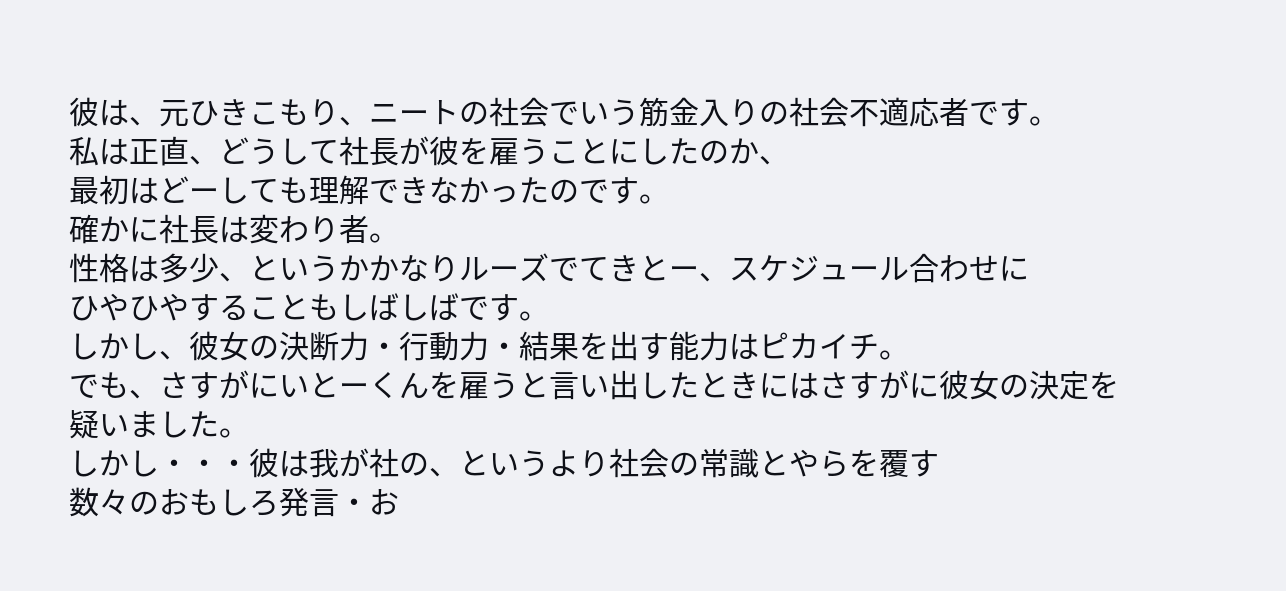彼は、元ひきこもり、ニートの社会でいう筋金入りの社会不適応者です。
私は正直、どうして社長が彼を雇うことにしたのか、
最初はどーしても理解できなかったのです。
確かに社長は変わり者。
性格は多少、というかかなりルーズでてきとー、スケジュール合わせに
ひやひやすることもしばしばです。
しかし、彼女の決断力・行動力・結果を出す能力はピカイチ。
でも、さすがにいとーくんを雇うと言い出したときにはさすがに彼女の決定を
疑いました。
しかし・・・彼は我が社の、というより社会の常識とやらを覆す
数々のおもしろ発言・お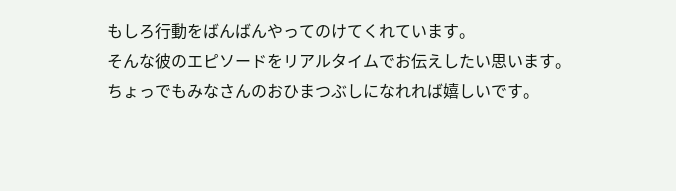もしろ行動をばんばんやってのけてくれています。
そんな彼のエピソードをリアルタイムでお伝えしたい思います。
ちょっでもみなさんのおひまつぶしになれれば嬉しいです。